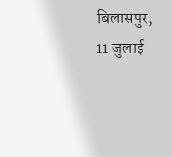बिलासपुर, 11 जुलाई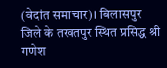(वेदांत समाचार)। बिलासपुर जिले के तखतपुर स्थित प्रसिद्ध श्री गणेश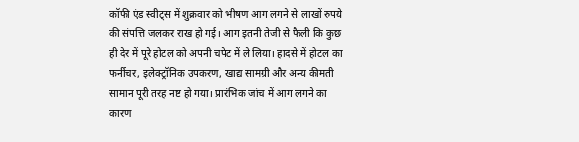कॉफी एंड स्वीट्स में शुक्रवार को भीषण आग लगने से लाखों रुपये की संपत्ति जलकर राख हो गई। आग इतनी तेजी से फैली कि कुछ ही देर में पूरे होटल को अपनी चपेट में ले लिया। हादसे में होटल का फर्नीचर, इलेक्ट्रॉनिक उपकरण, खाद्य सामग्री और अन्य कीमती सामान पूरी तरह नष्ट हो गया। प्रारंभिक जांच में आग लगने का कारण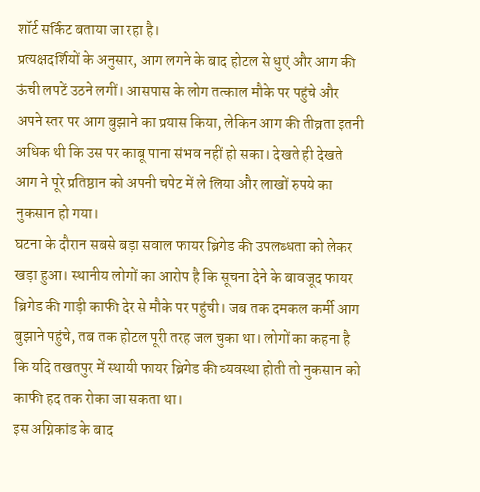शॉर्ट सर्किट बताया जा रहा है।
प्रत्यक्षदर्शियों के अनुसार, आग लगने के बाद होटल से धुएं और आग की ऊंची लपटें उठने लगीं। आसपास के लोग तत्काल मौके पर पहुंचे और अपने स्तर पर आग बुझाने का प्रयास किया, लेकिन आग की तीव्रता इतनी अधिक थी कि उस पर काबू पाना संभव नहीं हो सका। देखते ही देखते आग ने पूरे प्रतिष्ठान को अपनी चपेट में ले लिया और लाखों रुपये का नुकसान हो गया।
घटना के दौरान सबसे बड़ा सवाल फायर ब्रिगेड की उपलब्धता को लेकर खड़ा हुआ। स्थानीय लोगों का आरोप है कि सूचना देने के बावजूद फायर ब्रिगेड की गाड़ी काफी देर से मौके पर पहुंची। जब तक दमकल कर्मी आग बुझाने पहुंचे, तब तक होटल पूरी तरह जल चुका था। लोगों का कहना है कि यदि तखतपुर में स्थायी फायर ब्रिगेड की व्यवस्था होती तो नुकसान को काफी हद तक रोका जा सकता था।
इस अग्निकांड के बाद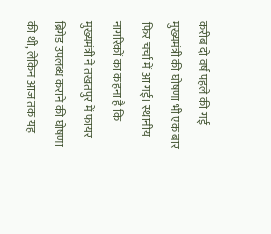करीब दो वर्ष पहले की गई मुख्यमंत्री की घोषणा भी एक बार फिर चर्चा में आ गई। स्थानीय नागरिकों का कहना है कि मुख्यमंत्री ने तखतपुर में फायर ब्रिगेड उपलब्ध कराने की घोषणा की थी, लेकिन आज तक यह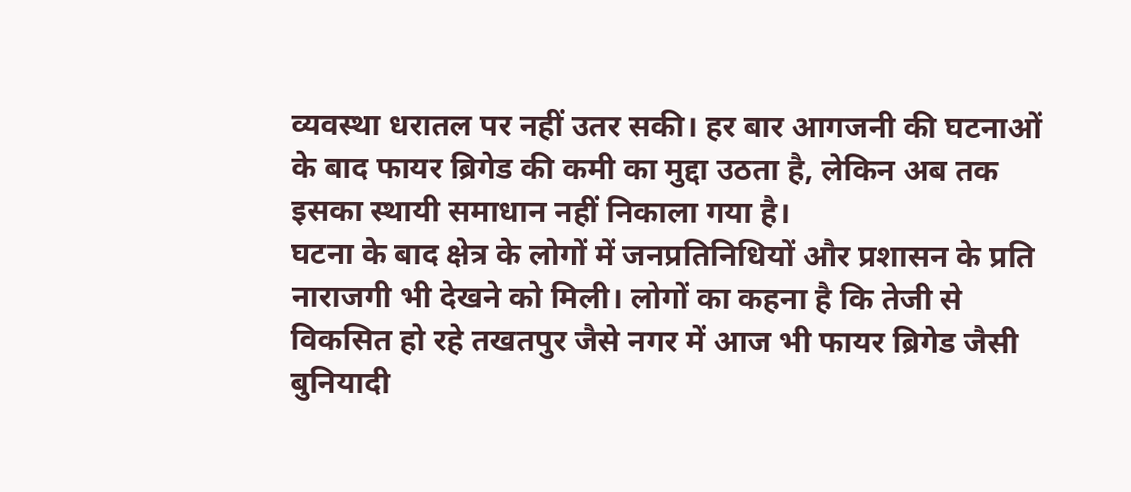व्यवस्था धरातल पर नहीं उतर सकी। हर बार आगजनी की घटनाओं के बाद फायर ब्रिगेड की कमी का मुद्दा उठता है, लेकिन अब तक इसका स्थायी समाधान नहीं निकाला गया है।
घटना के बाद क्षेत्र के लोगों में जनप्रतिनिधियों और प्रशासन के प्रति नाराजगी भी देखने को मिली। लोगों का कहना है कि तेजी से विकसित हो रहे तखतपुर जैसे नगर में आज भी फायर ब्रिगेड जैसी बुनियादी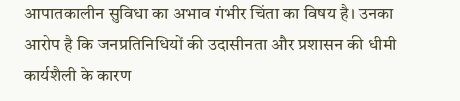आपातकालीन सुविधा का अभाव गंभीर चिंता का विषय है। उनका आरोप है कि जनप्रतिनिधियों की उदासीनता और प्रशासन की धीमी कार्यशैली के कारण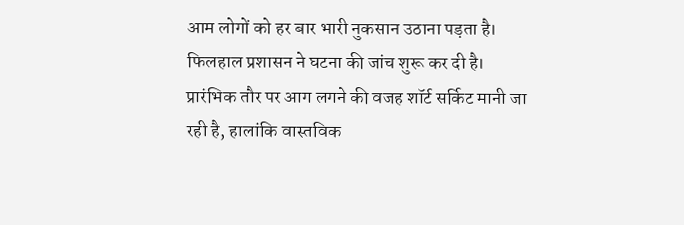आम लोगों को हर बार भारी नुकसान उठाना पड़ता है।
फिलहाल प्रशासन ने घटना की जांच शुरू कर दी है। प्रारंभिक तौर पर आग लगने की वजह शॉर्ट सर्किट मानी जा रही है, हालांकि वास्तविक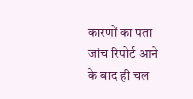कारणों का पता जांच रिपोर्ट आने के बाद ही चल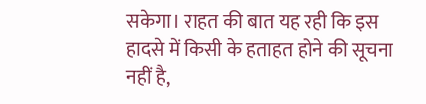सकेगा। राहत की बात यह रही कि इस हादसे में किसी के हताहत होने की सूचना नहीं है,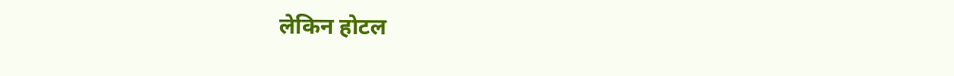लेकिन होटल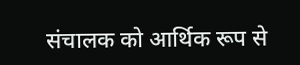संचालक को आर्थिक रूप से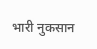भारी नुकसान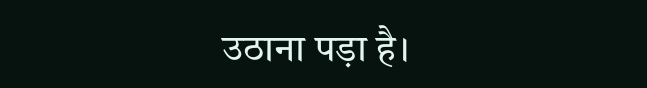उठाना पड़ा है।